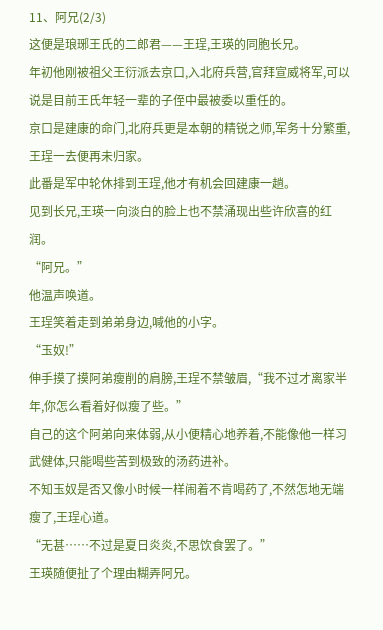11、阿兄(2/3)
这便是琅琊王氏的二郎君——王珵,王瑛的同胞长兄。
年初他刚被祖父王衍派去京口,入北府兵营,官拜宣威将军,可以说是目前王氏年轻一辈的子侄中最被委以重任的。
京口是建康的命门,北府兵更是本朝的精锐之师,军务十分繁重,王珵一去便再未归家。
此番是军中轮休排到王珵,他才有机会回建康一趟。
见到长兄,王瑛一向淡白的脸上也不禁涌现出些许欣喜的红润。
“阿兄。”
他温声唤道。
王珵笑着走到弟弟身边,喊他的小字。
“玉奴!”
伸手摸了摸阿弟瘦削的肩膀,王珵不禁皱眉,“我不过才离家半年,你怎么看着好似瘦了些。”
自己的这个阿弟向来体弱,从小便精心地养着,不能像他一样习武健体,只能喝些苦到极致的汤药进补。
不知玉奴是否又像小时候一样闹着不肯喝药了,不然怎地无端瘦了,王珵心道。
“无甚……不过是夏日炎炎,不思饮食罢了。”
王瑛随便扯了个理由糊弄阿兄。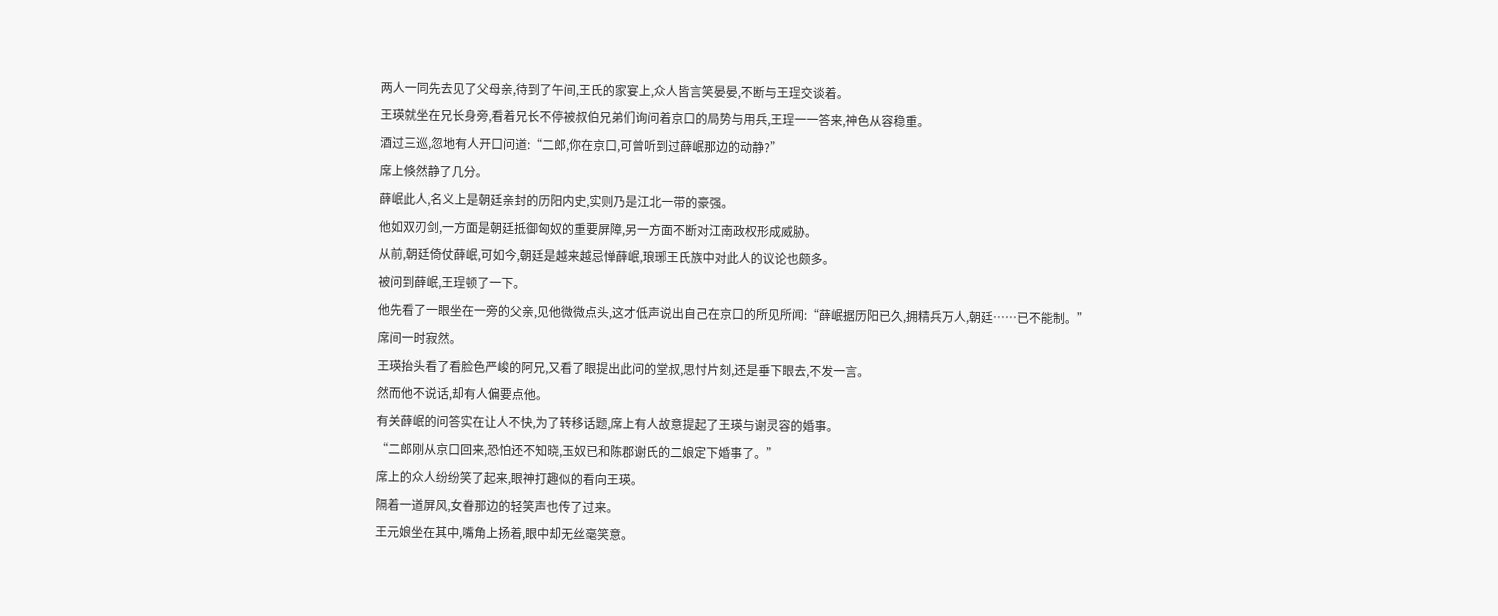两人一同先去见了父母亲,待到了午间,王氏的家宴上,众人皆言笑晏晏,不断与王珵交谈着。
王瑛就坐在兄长身旁,看着兄长不停被叔伯兄弟们询问着京口的局势与用兵,王珵一一答来,神色从容稳重。
酒过三巡,忽地有人开口问道:“二郎,你在京口,可曾听到过薛岷那边的动静?”
席上倏然静了几分。
薛岷此人,名义上是朝廷亲封的历阳内史,实则乃是江北一带的豪强。
他如双刃剑,一方面是朝廷抵御匈奴的重要屏障,另一方面不断对江南政权形成威胁。
从前,朝廷倚仗薛岷,可如今,朝廷是越来越忌惮薛岷,琅琊王氏族中对此人的议论也颇多。
被问到薛岷,王珵顿了一下。
他先看了一眼坐在一旁的父亲,见他微微点头,这才低声说出自己在京口的所见所闻:“薛岷据历阳已久,拥精兵万人,朝廷……已不能制。”
席间一时寂然。
王瑛抬头看了看脸色严峻的阿兄,又看了眼提出此问的堂叔,思忖片刻,还是垂下眼去,不发一言。
然而他不说话,却有人偏要点他。
有关薛岷的问答实在让人不快,为了转移话题,席上有人故意提起了王瑛与谢灵容的婚事。
“二郎刚从京口回来,恐怕还不知晓,玉奴已和陈郡谢氏的二娘定下婚事了。”
席上的众人纷纷笑了起来,眼神打趣似的看向王瑛。
隔着一道屏风,女眷那边的轻笑声也传了过来。
王元娘坐在其中,嘴角上扬着,眼中却无丝毫笑意。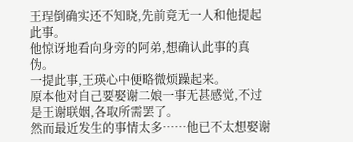王珵倒确实还不知晓,先前竟无一人和他提起此事。
他惊讶地看向身旁的阿弟,想确认此事的真伪。
一提此事,王瑛心中便略微烦躁起来。
原本他对自己要娶谢二娘一事无甚感觉,不过是王谢联姻,各取所需罢了。
然而最近发生的事情太多……他已不太想娶谢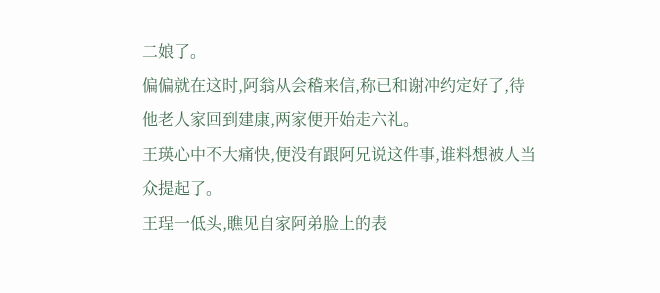二娘了。
偏偏就在这时,阿翁从会稽来信,称已和谢冲约定好了,待他老人家回到建康,两家便开始走六礼。
王瑛心中不大痛快,便没有跟阿兄说这件事,谁料想被人当众提起了。
王珵一低头,瞧见自家阿弟脸上的表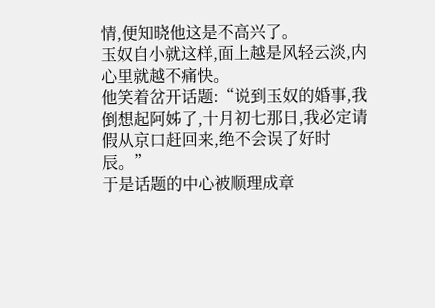情,便知晓他这是不高兴了。
玉奴自小就这样,面上越是风轻云淡,内心里就越不痛快。
他笑着岔开话题:“说到玉奴的婚事,我倒想起阿姊了,十月初七那日,我必定请假从京口赶回来,绝不会误了好时辰。”
于是话题的中心被顺理成章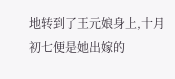地转到了王元娘身上,十月初七便是她出嫁的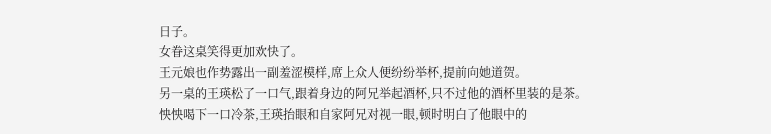日子。
女眷这桌笑得更加欢快了。
王元娘也作势露出一副羞涩模样,席上众人便纷纷举杯,提前向她道贺。
另一桌的王瑛松了一口气,跟着身边的阿兄举起酒杯,只不过他的酒杯里装的是茶。
怏怏喝下一口冷茶,王瑛抬眼和自家阿兄对视一眼,顿时明白了他眼中的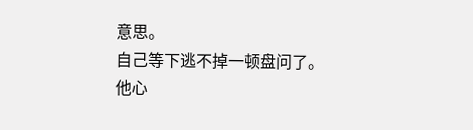意思。
自己等下逃不掉一顿盘问了。
他心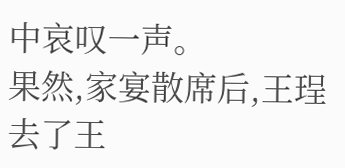中哀叹一声。
果然,家宴散席后,王珵去了王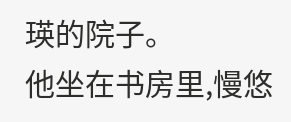瑛的院子。
他坐在书房里,慢悠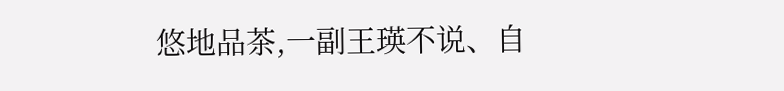悠地品茶,一副王瑛不说、自